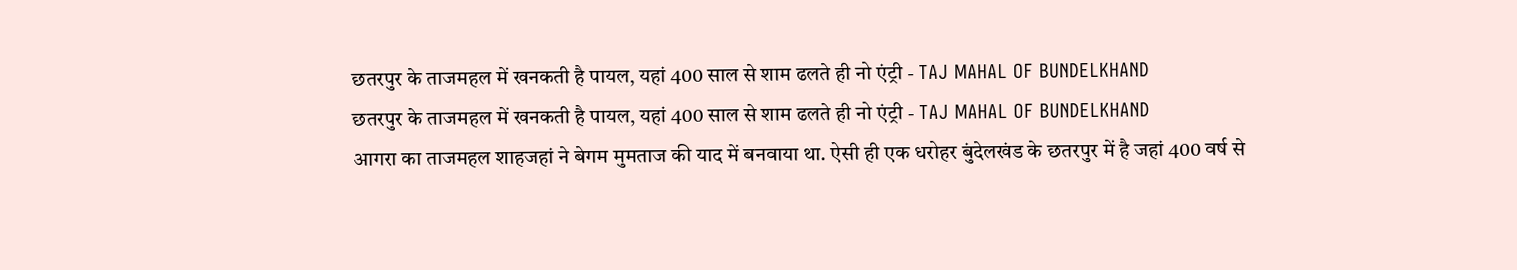छतरपुर के ताजमहल में खनकती है पायल, यहां 400 साल से शाम ढलते ही नो एंट्री - TAJ MAHAL OF BUNDELKHAND
छतरपुर के ताजमहल में खनकती है पायल, यहां 400 साल से शाम ढलते ही नो एंट्री - TAJ MAHAL OF BUNDELKHAND
आगरा का ताजमहल शाहजहां ने बेगम मुमताज की याद में बनवाया था. ऐसी ही एक धरोहर बुंदेलखंड के छतरपुर में है जहां 400 वर्ष से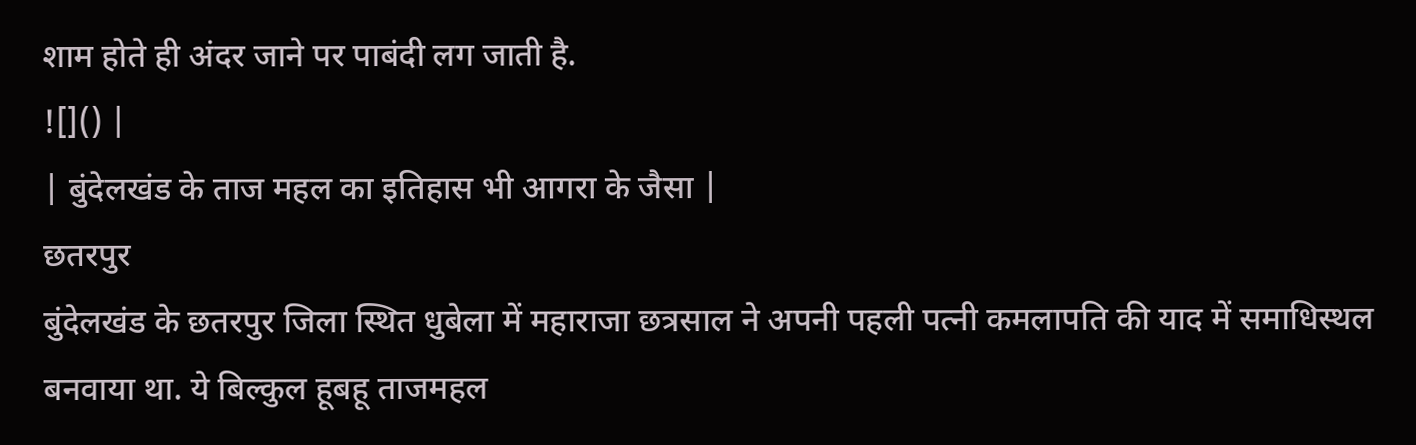शाम होते ही अंदर जाने पर पाबंदी लग जाती है.
![]() |
| बुंदेलखंड के ताज महल का इतिहास भी आगरा के जैसा |
छतरपुर
बुंदेलखंड के छतरपुर जिला स्थित धुबेला में महाराजा छत्रसाल ने अपनी पहली पत्नी कमलापति की याद में समाधिस्थल बनवाया था. ये बिल्कुल हूबहू ताजमहल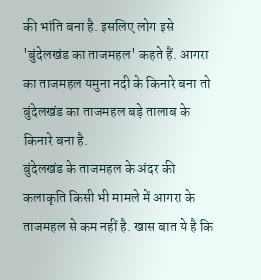की भांति बना है. इसलिए लोग इसे 'बुंदेलखंड का ताजमहल' कहते हैं. आगरा का ताजमहल यमुना नदी के किनारे बना तो बुंदेलखंड का ताजमहल बड़े तालाब के किनारे बना है.
बुंदेलखंड के ताजमहल के अंदर की कलाकृति किसी भी मामले में आगरा के ताजमहल से कम नहीं है. खास बात ये है कि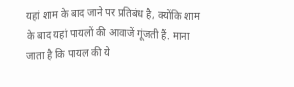यहां शाम के बाद जाने पर प्रतिबंध है, क्योंकि शाम के बाद यहां पायलों की आवाजें गूंजती हैं. माना जाता है कि पायल की ये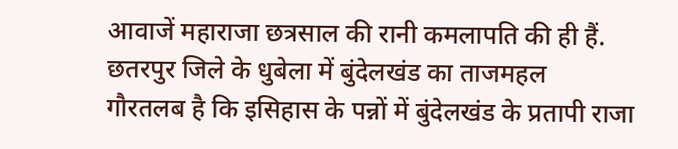आवाजें महाराजा छत्रसाल की रानी कमलापति की ही हैं.
छतरपुर जिले के धुबेला में बुंदेलखंड का ताजमहल
गौरतलब है कि इसिहास के पन्नों में बुंदेलखंड के प्रतापी राजा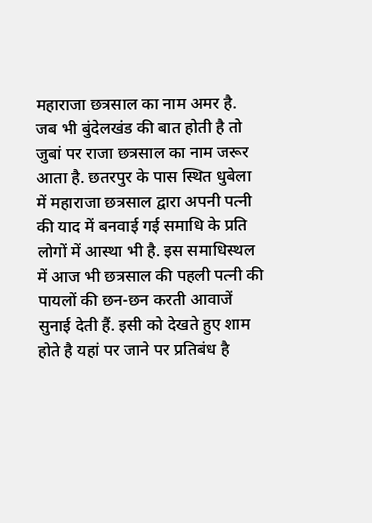महाराजा छत्रसाल का नाम अमर है. जब भी बुंदेलखंड की बात होती है तो जुबां पर राजा छत्रसाल का नाम जरूर आता है. छतरपुर के पास स्थित धुबेला में महाराजा छत्रसाल द्वारा अपनी पत्नी की याद में बनवाई गई समाधि के प्रति लोगों में आस्था भी है. इस समाधिस्थल में आज भी छत्रसाल की पहली पत्नी की पायलों की छन-छन करती आवाजें सुनाई देती हैं. इसी को देखते हुए शाम होते है यहां पर जाने पर प्रतिबंध है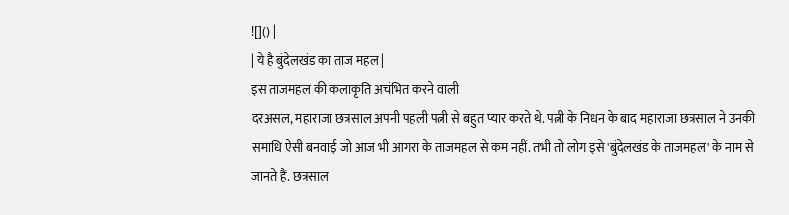![]() |
| ये है बुंदेलखंड का ताज महल |
इस ताजमहल की कलाकृति अचंभित करने वाली
दरअसल, महाराजा छत्रसाल अपनी पहली पत्नी से बहुत प्यार करते थे. पत्नी के निधन के बाद महाराजा छत्रसाल ने उनकी समाधि ऐसी बनवाई जो आज भी आगरा के ताजमहल से कम नहीं. तभी तो लोग इसे 'बुंदेलखंड के ताजमहल' के नाम से जानते हैं. छत्रसाल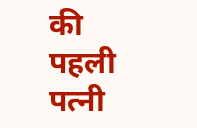की पहली पत्नी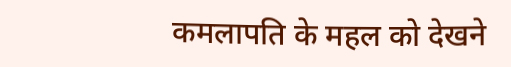कमलापति के महल को देखने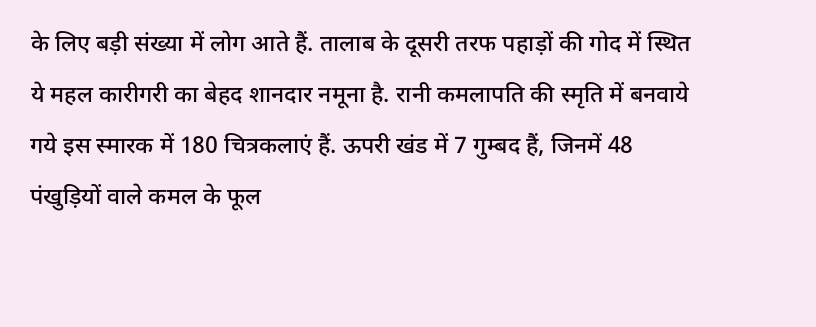के लिए बड़ी संख्या में लोग आते हैं. तालाब के दूसरी तरफ पहाड़ों की गोद में स्थित ये महल कारीगरी का बेहद शानदार नमूना है. रानी कमलापति की स्मृति में बनवाये गये इस स्मारक में 180 चित्रकलाएं हैं. ऊपरी खंड में 7 गुम्बद हैं, जिनमें 48 पंखुड़ियों वाले कमल के फूल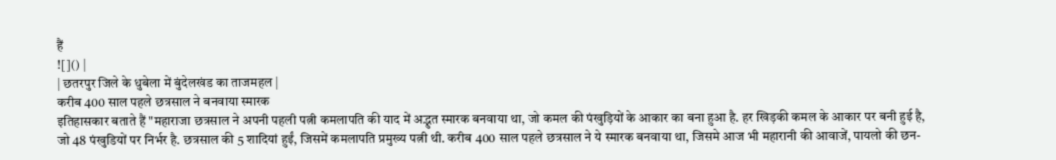हैं
![]() |
| छतरपुर जिले के धुबेला में बुंदेलखंड का ताजमहल |
करीब 400 साल पहले छत्रसाल ने बनवाया स्मारक
इतिहासकार बताते हैं "महाराजा छत्रसाल ने अपनी पहली पत्नी कमलापति की याद में अद्भुत स्मारक बनवाया था, जो कमल की पंखुड़ियों के आकार का बना हुआ है. हर खिड़की कमल के आकार पर बनी हुई है, जो 48 पंखुडियों पर निर्भर है. छत्रसाल की 5 शादियां हुईं, जिसमें कमलापति प्रमुख्य पत्नी थी. करीब 400 साल पहले छत्रसाल ने ये स्मारक बनवाया था, जिसमे आज भी महारानी की आवाजें, पायलो की छन-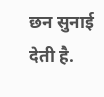छन सुनाई देती है.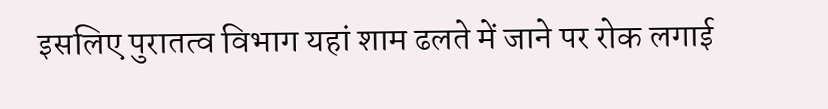इसलिए पुरातत्व विभाग यहां शाम ढलते में जाने पर रोक लगाई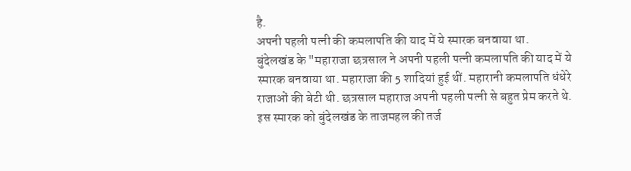है.
अपनी पहली पत्नी की कमलापति की याद में ये स्मारक बनवाया था.
बुंदेलखंड के "महाराजा छत्रसाल ने अपनी पहली पत्नी कमलापति की याद में ये स्मारक बनवाया था. महाराजा की 5 शादियां हुई थीं. महारानी कमलापति धंधेरे राजाओं की बेटी थी. छत्रसाल महाराज अपनी पहली पत्नी से बहुत प्रेम करते थे. इस स्मारक को बुंदेलखंड के ताजमहल की तर्ज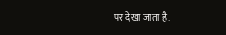पर देखा जाता है.